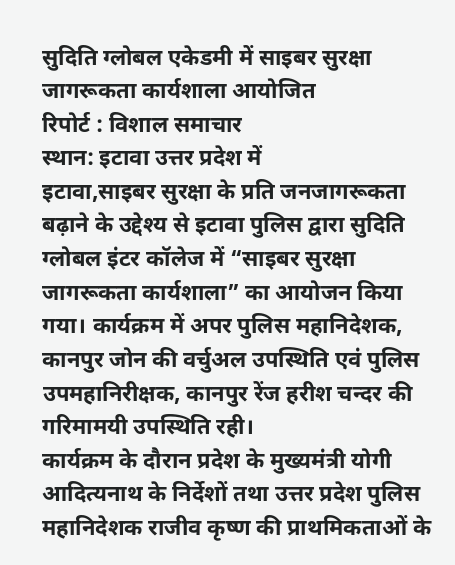सुदिति ग्लोबल एकेडमी में साइबर सुरक्षा जागरूकता कार्यशाला आयोजित
रिपोर्ट : विशाल समाचार
स्थान: इटावा उत्तर प्रदेश में
इटावा,साइबर सुरक्षा के प्रति जनजागरूकता बढ़ाने के उद्देश्य से इटावा पुलिस द्वारा सुदिति ग्लोबल इंटर कॉलेज में “साइबर सुरक्षा जागरूकता कार्यशाला” का आयोजन किया गया। कार्यक्रम में अपर पुलिस महानिदेशक, कानपुर जोन की वर्चुअल उपस्थिति एवं पुलिस उपमहानिरीक्षक, कानपुर रेंज हरीश चन्दर की गरिमामयी उपस्थिति रही।
कार्यक्रम के दौरान प्रदेश के मुख्यमंत्री योगी आदित्यनाथ के निर्देशों तथा उत्तर प्रदेश पुलिस महानिदेशक राजीव कृष्ण की प्राथमिकताओं के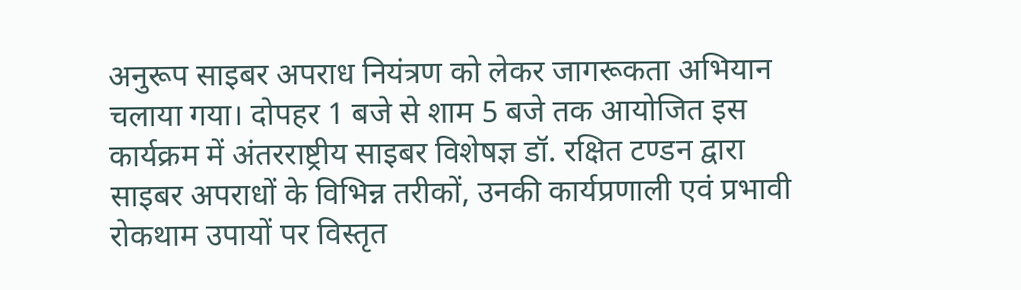अनुरूप साइबर अपराध नियंत्रण को लेकर जागरूकता अभियान चलाया गया। दोपहर 1 बजे से शाम 5 बजे तक आयोजित इस कार्यक्रम में अंतरराष्ट्रीय साइबर विशेषज्ञ डॉ. रक्षित टण्डन द्वारा साइबर अपराधों के विभिन्न तरीकों, उनकी कार्यप्रणाली एवं प्रभावी रोकथाम उपायों पर विस्तृत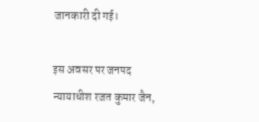जानकारी दी गई।

इस अवसर पर जनपद न्यायाधीश रजत कुमार जैन,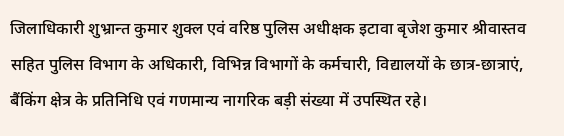जिलाधिकारी शुभ्रान्त कुमार शुक्ल एवं वरिष्ठ पुलिस अधीक्षक इटावा बृजेश कुमार श्रीवास्तव सहित पुलिस विभाग के अधिकारी, विभिन्न विभागों के कर्मचारी, विद्यालयों के छात्र-छात्राएं, बैंकिंग क्षेत्र के प्रतिनिधि एवं गणमान्य नागरिक बड़ी संख्या में उपस्थित रहे।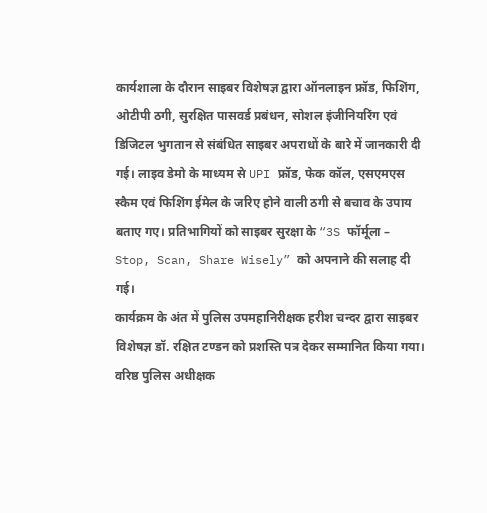कार्यशाला के दौरान साइबर विशेषज्ञ द्वारा ऑनलाइन फ्रॉड, फिशिंग, ओटीपी ठगी, सुरक्षित पासवर्ड प्रबंधन, सोशल इंजीनियरिंग एवं डिजिटल भुगतान से संबंधित साइबर अपराधों के बारे में जानकारी दी गई। लाइव डेमो के माध्यम से UPI फ्रॉड, फेक कॉल, एसएमएस स्कैम एवं फिशिंग ईमेल के जरिए होने वाली ठगी से बचाव के उपाय बताए गए। प्रतिभागियों को साइबर सुरक्षा के “3S फॉर्मूला – Stop, Scan, Share Wisely” को अपनाने की सलाह दी गई।
कार्यक्रम के अंत में पुलिस उपमहानिरीक्षक हरीश चन्दर द्वारा साइबर विशेषज्ञ डॉ. रक्षित टण्डन को प्रशस्ति पत्र देकर सम्मानित किया गया। वरिष्ठ पुलिस अधीक्षक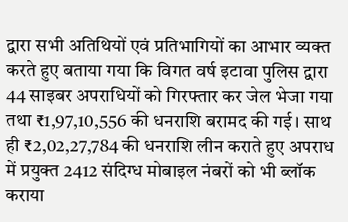द्वारा सभी अतिथियों एवं प्रतिभागियों का आभार व्यक्त करते हुए बताया गया कि विगत वर्ष इटावा पुलिस द्वारा 44 साइबर अपराधियों को गिरफ्तार कर जेल भेजा गया तथा ₹1,97,10,556 की धनराशि बरामद की गई। साथ ही ₹2,02,27,784 की धनराशि लीन कराते हुए अपराध में प्रयुक्त 2412 संदिग्ध मोबाइल नंबरों को भी ब्लॉक कराया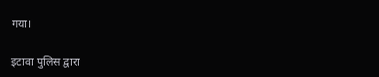गया।

इटावा पुलिस द्वारा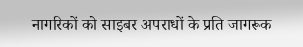नागरिकों को साइबर अपराधों के प्रति जागरूक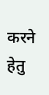करने हेतु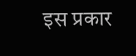इस प्रकार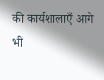की कार्यशालाएँ आगे भी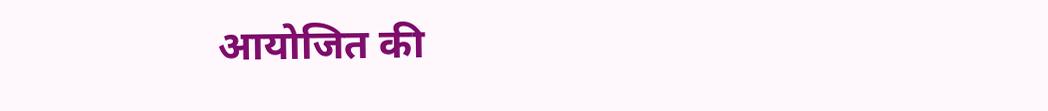आयोजित की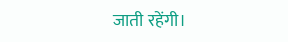जाती रहेंगी।